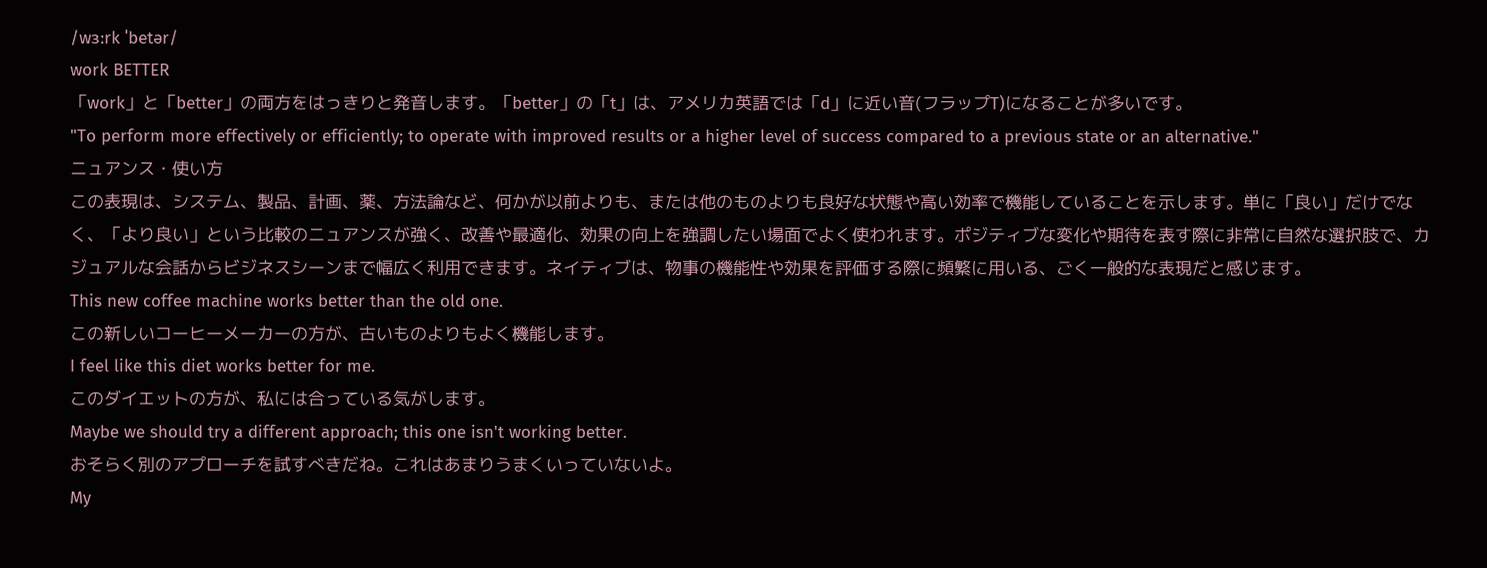/wɜːrk ˈbetər/
work BETTER
「work」と「better」の両方をはっきりと発音します。「better」の「t」は、アメリカ英語では「d」に近い音(フラップT)になることが多いです。
"To perform more effectively or efficiently; to operate with improved results or a higher level of success compared to a previous state or an alternative."
ニュアンス・使い方
この表現は、システム、製品、計画、薬、方法論など、何かが以前よりも、または他のものよりも良好な状態や高い効率で機能していることを示します。単に「良い」だけでなく、「より良い」という比較のニュアンスが強く、改善や最適化、効果の向上を強調したい場面でよく使われます。ポジティブな変化や期待を表す際に非常に自然な選択肢で、カジュアルな会話からビジネスシーンまで幅広く利用できます。ネイティブは、物事の機能性や効果を評価する際に頻繁に用いる、ごく一般的な表現だと感じます。
This new coffee machine works better than the old one.
この新しいコーヒーメーカーの方が、古いものよりもよく機能します。
I feel like this diet works better for me.
このダイエットの方が、私には合っている気がします。
Maybe we should try a different approach; this one isn't working better.
おそらく別のアプローチを試すべきだね。これはあまりうまくいっていないよ。
My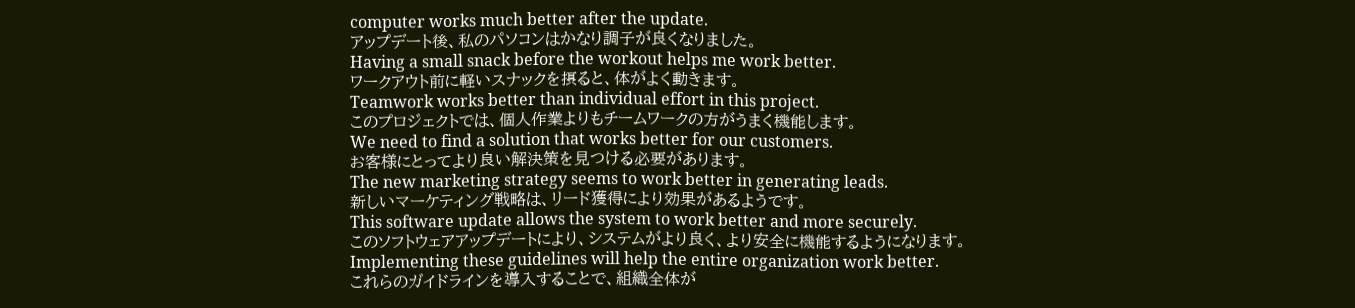computer works much better after the update.
アップデート後、私のパソコンはかなり調子が良くなりました。
Having a small snack before the workout helps me work better.
ワークアウト前に軽いスナックを摂ると、体がよく動きます。
Teamwork works better than individual effort in this project.
このプロジェクトでは、個人作業よりもチームワークの方がうまく機能します。
We need to find a solution that works better for our customers.
お客様にとってより良い解決策を見つける必要があります。
The new marketing strategy seems to work better in generating leads.
新しいマーケティング戦略は、リード獲得により効果があるようです。
This software update allows the system to work better and more securely.
このソフトウェアアップデートにより、システムがより良く、より安全に機能するようになります。
Implementing these guidelines will help the entire organization work better.
これらのガイドラインを導入することで、組織全体が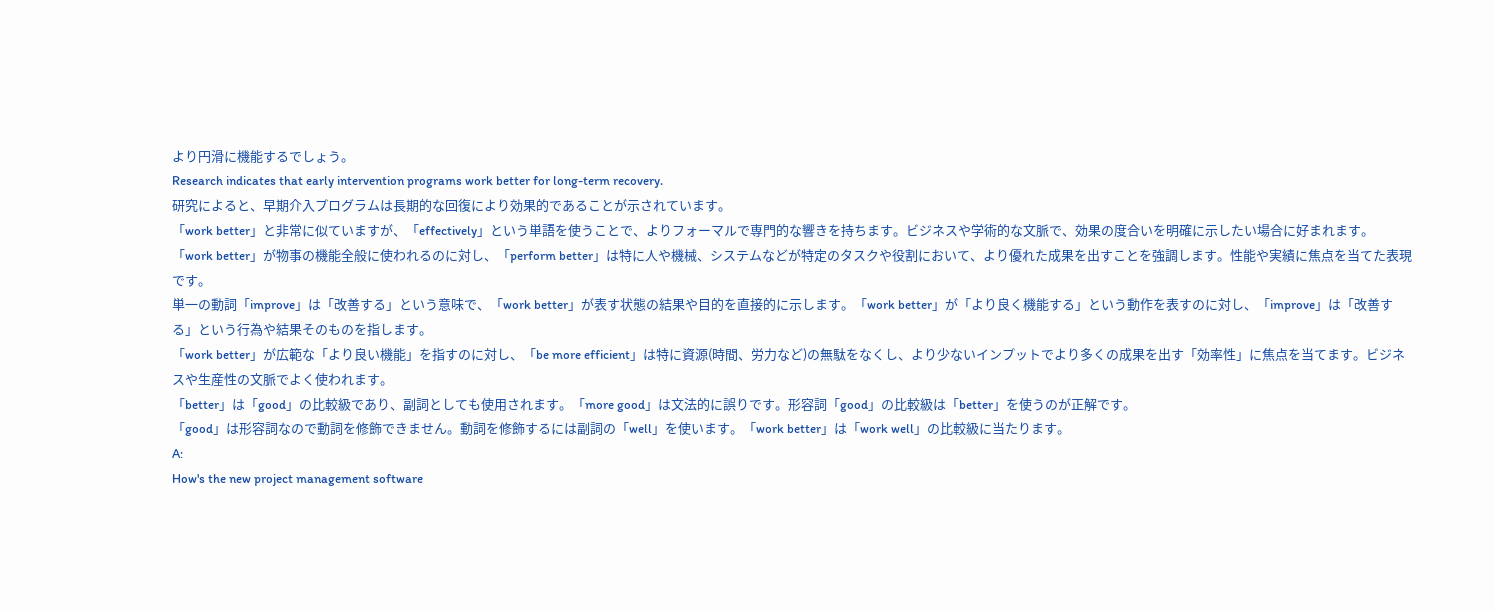より円滑に機能するでしょう。
Research indicates that early intervention programs work better for long-term recovery.
研究によると、早期介入プログラムは長期的な回復により効果的であることが示されています。
「work better」と非常に似ていますが、「effectively」という単語を使うことで、よりフォーマルで専門的な響きを持ちます。ビジネスや学術的な文脈で、効果の度合いを明確に示したい場合に好まれます。
「work better」が物事の機能全般に使われるのに対し、「perform better」は特に人や機械、システムなどが特定のタスクや役割において、より優れた成果を出すことを強調します。性能や実績に焦点を当てた表現です。
単一の動詞「improve」は「改善する」という意味で、「work better」が表す状態の結果や目的を直接的に示します。「work better」が「より良く機能する」という動作を表すのに対し、「improve」は「改善する」という行為や結果そのものを指します。
「work better」が広範な「より良い機能」を指すのに対し、「be more efficient」は特に資源(時間、労力など)の無駄をなくし、より少ないインプットでより多くの成果を出す「効率性」に焦点を当てます。ビジネスや生産性の文脈でよく使われます。
「better」は「good」の比較級であり、副詞としても使用されます。「more good」は文法的に誤りです。形容詞「good」の比較級は「better」を使うのが正解です。
「good」は形容詞なので動詞を修飾できません。動詞を修飾するには副詞の「well」を使います。「work better」は「work well」の比較級に当たります。
A:
How's the new project management software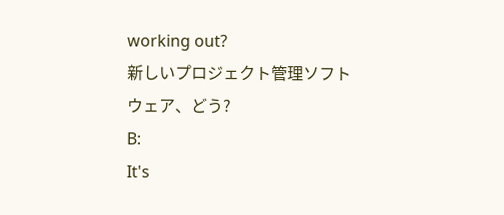working out?
新しいプロジェクト管理ソフトウェア、どう?
B:
It's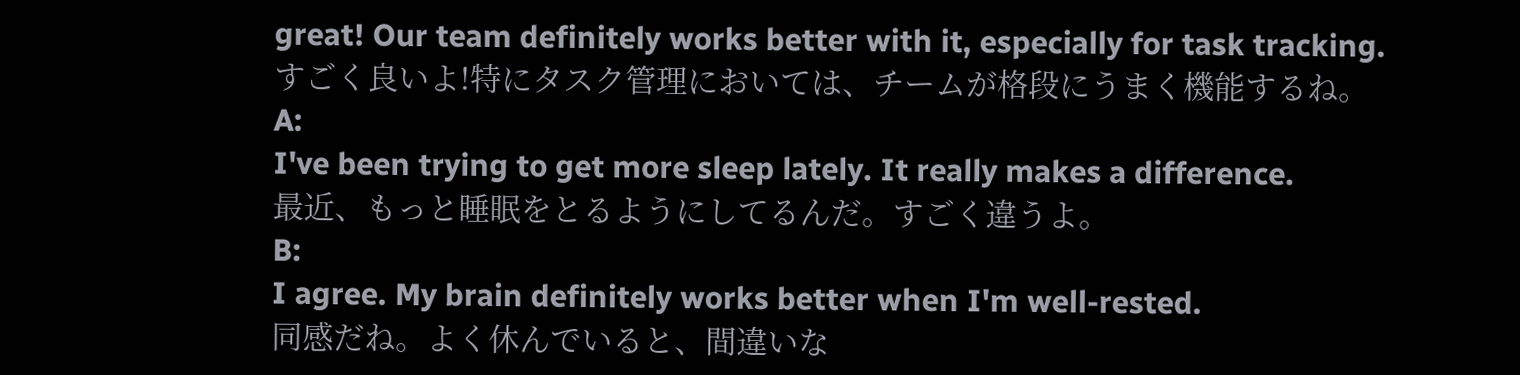great! Our team definitely works better with it, especially for task tracking.
すごく良いよ!特にタスク管理においては、チームが格段にうまく機能するね。
A:
I've been trying to get more sleep lately. It really makes a difference.
最近、もっと睡眠をとるようにしてるんだ。すごく違うよ。
B:
I agree. My brain definitely works better when I'm well-rested.
同感だね。よく休んでいると、間違いな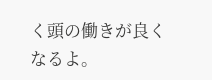く頭の働きが良くなるよ。